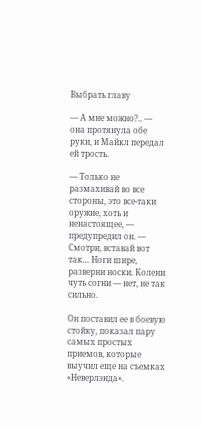Выбрать главу

— А мне можно?.. — она протянула обе руки, и Майкл передал ей трость.

— Только не размахивай во все стороны, это все-таки оружие, хоть и ненастоящее, — предупредил он. — Смотри, вставай вот так… Ноги шире, разверни носки. Колени чуть согни — нет, не так сильно.

Он поставил ее в боевую стойку, показал пару самых простых приемов, которые выучил еще на съемках «Неверлэнда».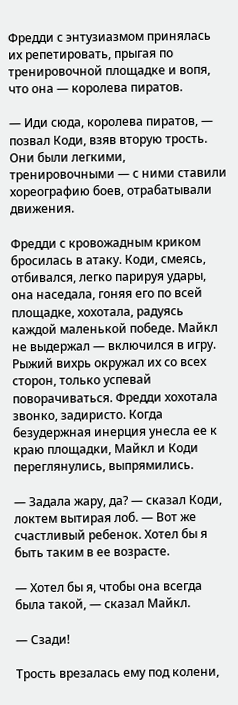Фредди с энтузиазмом принялась их репетировать, прыгая по тренировочной площадке и вопя, что она — королева пиратов.

— Иди сюда, королева пиратов, — позвал Коди, взяв вторую трость. Они были легкими, тренировочными — с ними ставили хореографию боев, отрабатывали движения.

Фредди с кровожадным криком бросилась в атаку. Коди, смеясь, отбивался, легко парируя удары, она наседала, гоняя его по всей площадке, хохотала, радуясь каждой маленькой победе. Майкл не выдержал — включился в игру. Рыжий вихрь окружал их со всех сторон, только успевай поворачиваться. Фредди хохотала звонко, задиристо. Когда безудержная инерция унесла ее к краю площадки, Майкл и Коди переглянулись, выпрямились.

— Задала жару, да? — сказал Коди, локтем вытирая лоб. — Вот же счастливый ребенок. Хотел бы я быть таким в ее возрасте.

— Хотел бы я, чтобы она всегда была такой, — сказал Майкл.

— Сзади!

Трость врезалась ему под колени,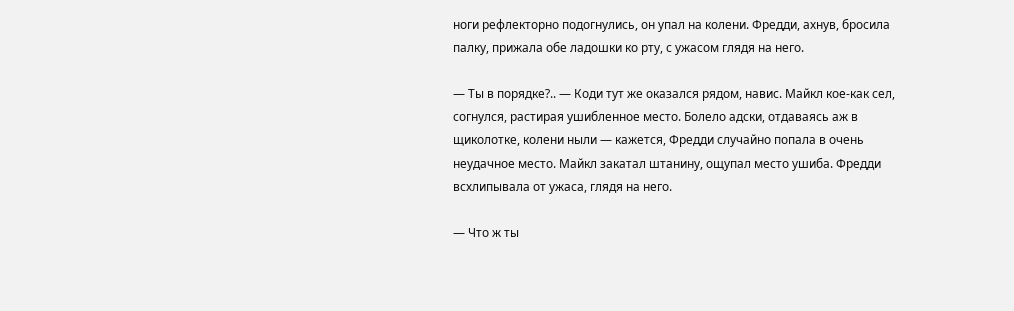ноги рефлекторно подогнулись, он упал на колени. Фредди, ахнув, бросила палку, прижала обе ладошки ко рту, с ужасом глядя на него.

— Ты в порядке?.. — Коди тут же оказался рядом, навис. Майкл кое-как сел, согнулся, растирая ушибленное место. Болело адски, отдаваясь аж в щиколотке, колени ныли — кажется, Фредди случайно попала в очень неудачное место. Майкл закатал штанину, ощупал место ушиба. Фредди всхлипывала от ужаса, глядя на него.

— Что ж ты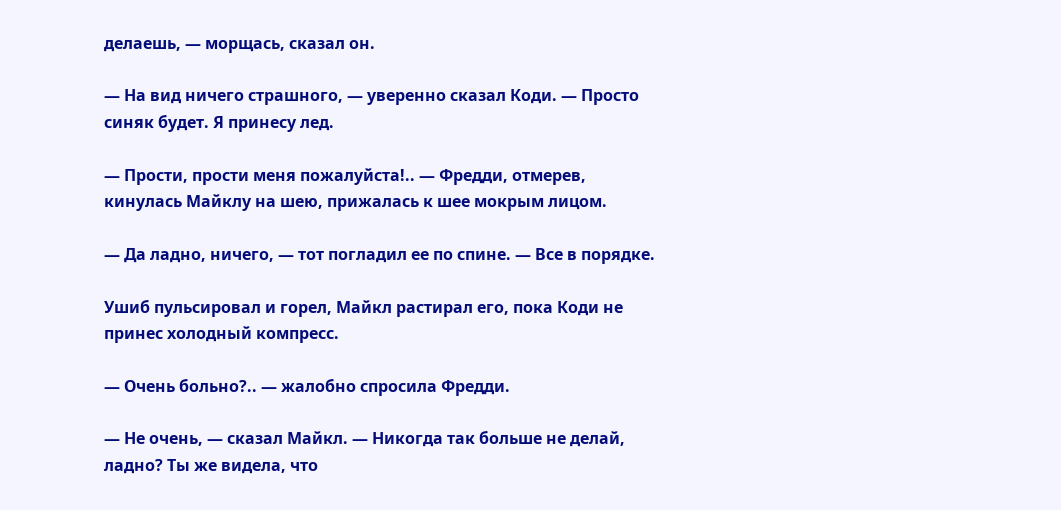делаешь, — морщась, сказал он.

— На вид ничего страшного, — уверенно сказал Коди. — Просто синяк будет. Я принесу лед.

— Прости, прости меня пожалуйста!.. — Фредди, отмерев, кинулась Майклу на шею, прижалась к шее мокрым лицом.

— Да ладно, ничего, — тот погладил ее по спине. — Все в порядке.

Ушиб пульсировал и горел, Майкл растирал его, пока Коди не принес холодный компресс.

— Очень больно?.. — жалобно спросила Фредди.

— Не очень, — сказал Майкл. — Никогда так больше не делай, ладно? Ты же видела, что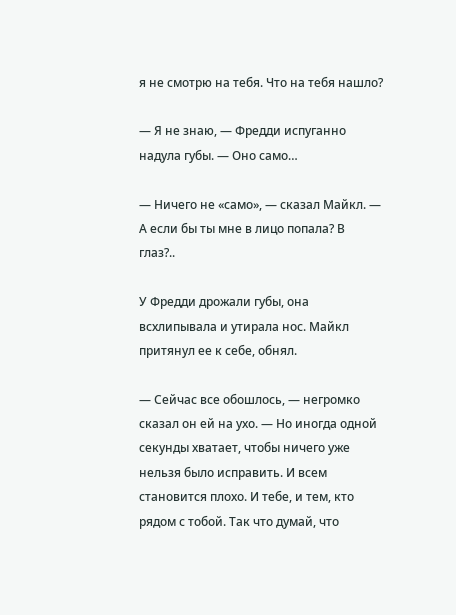я не смотрю на тебя. Что на тебя нашло?

— Я не знаю, — Фредди испуганно надула губы. — Оно само…

— Ничего не «само», — сказал Майкл. — А если бы ты мне в лицо попала? В глаз?..

У Фредди дрожали губы, она всхлипывала и утирала нос. Майкл притянул ее к себе, обнял.

— Сейчас все обошлось, — негромко сказал он ей на ухо. — Но иногда одной секунды хватает, чтобы ничего уже нельзя было исправить. И всем становится плохо. И тебе, и тем, кто рядом с тобой. Так что думай, что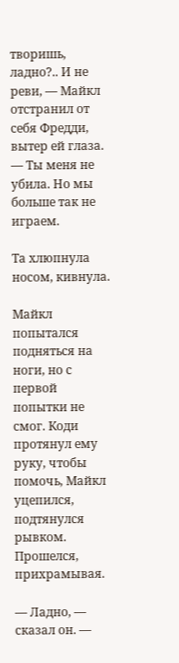творишь, ладно?.. И не реви, — Майкл отстранил от себя Фредди, вытер ей глаза. — Ты меня не убила. Но мы больше так не играем.

Та хлюпнула носом, кивнула.

Майкл попытался подняться на ноги, но с первой попытки не смог. Коди протянул ему руку, чтобы помочь, Майкл уцепился, подтянулся рывком. Прошелся, прихрамывая.

— Ладно, — сказал он. —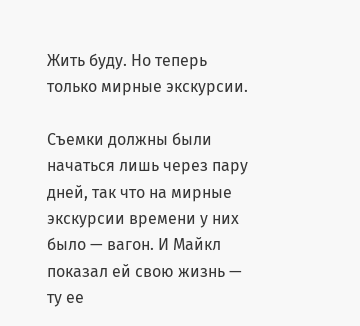Жить буду. Но теперь только мирные экскурсии.

Съемки должны были начаться лишь через пару дней, так что на мирные экскурсии времени у них было — вагон. И Майкл показал ей свою жизнь — ту ее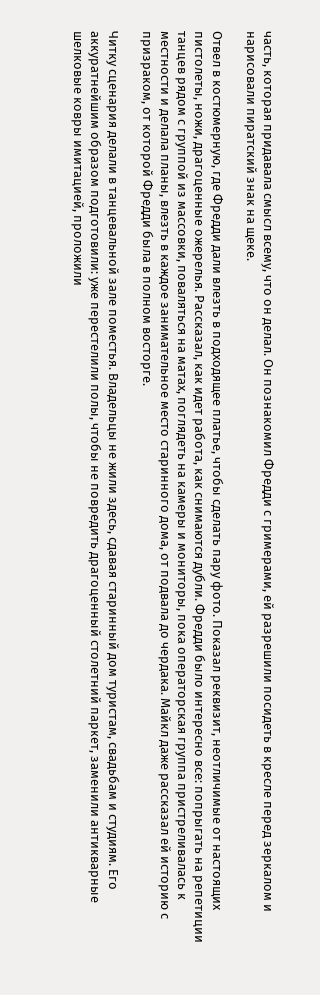часть, которая придавала смысл всему, что он делал. Он познакомил Фредди с гримерами, ей разрешили посидеть в кресле перед зеркалом и нарисовали пиратский знак на щеке.

Отвел в костюмерную, где Фредди дали влезть в подходящее платье, чтобы сделать пару фото. Показал реквизит, неотличимые от настоящих пистолеты, ножи, драгоценные ожерелья. Рассказал, как идет работа, как снимаются дубли. Фредди было интересно все: попрыгать на репетиции танцев рядом с группой из массовки, поваляться на матах, поглядеть на камеры и мониторы, пока операторская группа пристреливалась к местности и делала планы, влезть в каждое занимательное место старинного дома, от подвала до чердака. Майкл даже рассказал ей историю с призраком, от которой Фредди была в полном восторге.

Читку сценария делали в танцевальной зале поместья. Владельцы не жили здесь, сдавая старинный дом туристам, свадьбам и студиям. Его аккуратнейшим образом подготовили: уже перестелили полы, чтобы не повредить драгоценный столетний паркет, заменили антикварные шелковые ковры имитацией, проложили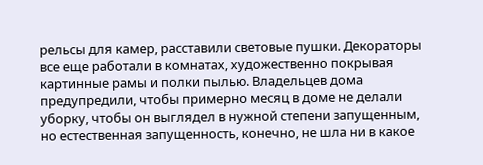рельсы для камер, расставили световые пушки. Декораторы все еще работали в комнатах, художественно покрывая картинные рамы и полки пылью. Владельцев дома предупредили, чтобы примерно месяц в доме не делали уборку, чтобы он выглядел в нужной степени запущенным, но естественная запущенность, конечно, не шла ни в какое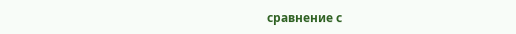сравнение с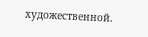художественной.